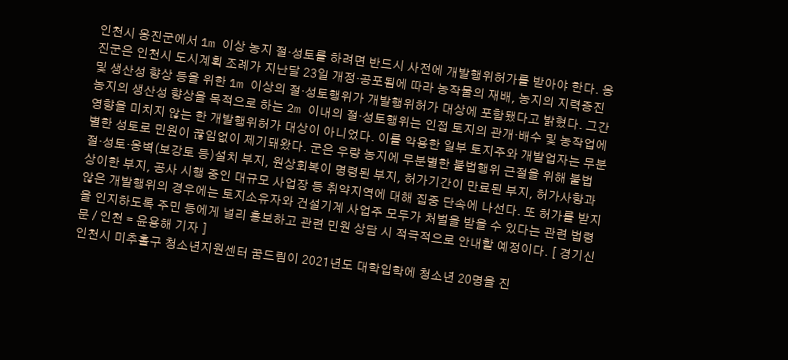인천시 옹진군에서 1m 이상 농지 절·성토를 하려면 반드시 사전에 개발행위허가를 받아야 한다. 옹진군은 인천시 도시계획 조례가 지난달 23일 개정·공포됨에 따라 농작물의 재배, 농지의 지력증진 및 생산성 향상 등을 위한 1m 이상의 절·성토행위가 개발행위허가 대상에 포함됐다고 밝혔다. 그간 농지의 생산성 향상을 목적으로 하는 2m 이내의 절·성토행위는 인접 토지의 관개·배수 및 농작업에 영향을 미치지 않는 한 개발행위허가 대상이 아니었다. 이를 악용한 일부 토지주와 개발업자는 무분별한 성토로 민원이 끊임없이 제기돼왔다. 군은 우량 농지에 무분별한 불법행위 근절을 위해 불법 절·성토·옹벽(보강토 등)설치 부지, 원상회복이 명령된 부지, 허가기간이 만료된 부지, 허가사항과 상이한 부지, 공사 시행 중인 대규모 사업장 등 취약지역에 대해 집중 단속에 나선다. 또 허가를 받지 않은 개발행위의 경우에는 토지소유자와 건설기계 사업주 모두가 처벌을 받을 수 있다는 관련 법령을 인지하도록 주민 등에게 널리 홍보하고 관련 민원 상담 시 적극적으로 안내할 예정이다. [ 경기신문 / 인천 = 윤용해 기자 ]
인천시 미추홀구 청소년지원센터 꿈드림이 2021년도 대학입학에 청소년 20명을 진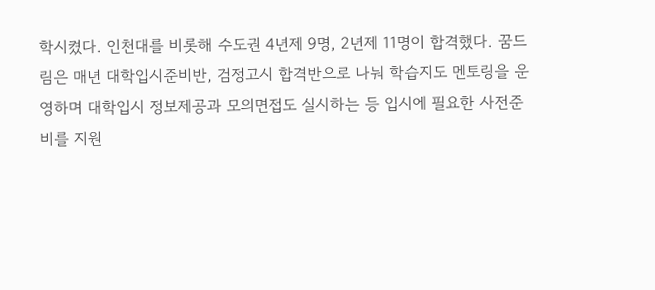학시켰다. 인천대를 비롯해 수도권 4년제 9명, 2년제 11명이 합격했다. 꿈드림은 매년 대학입시준비반, 검정고시 합격반으로 나눠 학습지도 멘토링을 운영하며 대학입시 정보제공과 모의면접도 실시하는 등 입시에 필요한 사전준비를 지원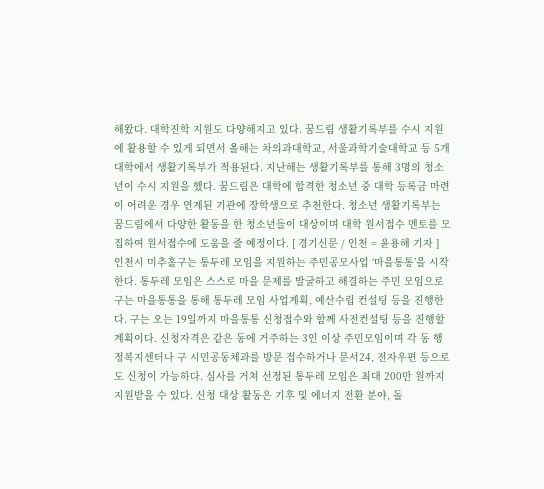해왔다. 대학진학 지원도 다양해지고 있다. 꿈드림 생활기록부를 수시 지원에 활용할 수 있게 되면서 올해는 차의과대학교, 서울과학기술대학교 등 5개 대학에서 생활기록부가 적용된다. 지난해는 생활기록부를 통해 3명의 청소년이 수시 지원을 했다. 꿈드림은 대학에 합격한 청소년 중 대학 등록금 마련이 어려운 경우 연계된 기관에 장학생으로 추천한다. 청소년 생활기록부는 꿈드림에서 다양한 활동을 한 청소년들이 대상이며 대학 원서접수 멘토를 모집하여 원서접수에 도움을 줄 예정이다. [ 경기신문 / 인천 = 윤용해 기자 ]
인천시 미추홀구는 통두레 모임을 지원하는 주민공모사업 ‘마을통통’을 시작한다. 통두레 모임은 스스로 마을 문제를 발굴하고 해결하는 주민 모임으로 구는 마을통통을 통해 통두레 모임 사업계획, 예산수립 컨설팅 등을 진행한다. 구는 오는 19일까지 마을통통 신청접수와 함께 사전컨설팅 등을 진행할 계획이다. 신청자격은 같은 동에 거주하는 3인 이상 주민모임이며 각 동 행정복지센터나 구 시민공동체과를 방문 접수하거나 문서24, 전자우편 등으로도 신청이 가능하다. 심사를 거쳐 선정된 통두레 모임은 최대 200만 원까지 지원받을 수 있다. 신청 대상 활동은 기후 및 에너지 전환 분야, 돌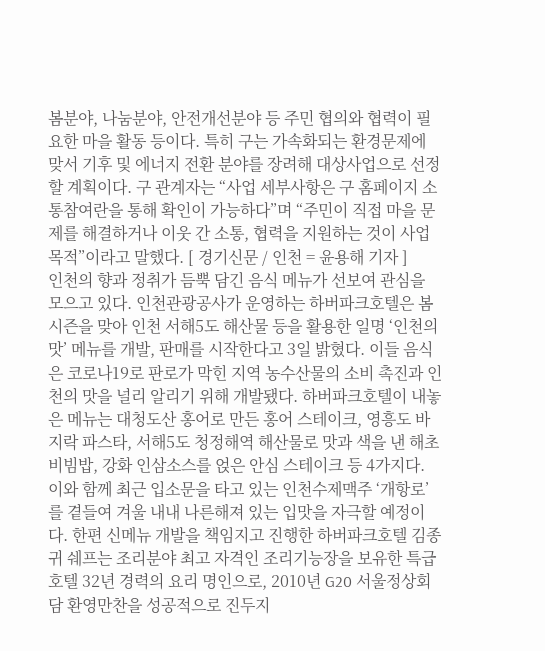봄분야, 나눔분야, 안전개선분야 등 주민 협의와 협력이 필요한 마을 활동 등이다. 특히 구는 가속화되는 환경문제에 맞서 기후 및 에너지 전환 분야를 장려해 대상사업으로 선정할 계획이다. 구 관계자는 “사업 세부사항은 구 홈페이지 소통참여란을 통해 확인이 가능하다”며 “주민이 직접 마을 문제를 해결하거나 이웃 간 소통, 협력을 지원하는 것이 사업 목적”이라고 말했다. [ 경기신문 / 인천 = 윤용해 기자 ]
인천의 향과 정취가 듬뿍 담긴 음식 메뉴가 선보여 관심을 모으고 있다. 인천관광공사가 운영하는 하버파크호텔은 봄 시즌을 맞아 인천 서해5도 해산물 등을 활용한 일명 ‘인천의 맛’ 메뉴를 개발, 판매를 시작한다고 3일 밝혔다. 이들 음식은 코로나19로 판로가 막힌 지역 농수산물의 소비 촉진과 인천의 맛을 널리 알리기 위해 개발됐다. 하버파크호텔이 내놓은 메뉴는 대청도산 홍어로 만든 홍어 스테이크, 영흥도 바지락 파스타, 서해5도 청정해역 해산물로 맛과 색을 낸 해초 비빔밥, 강화 인삼소스를 얹은 안심 스테이크 등 4가지다. 이와 함께 최근 입소문을 타고 있는 인천수제맥주 ‘개항로’를 곁들여 겨울 내내 나른해져 있는 입맛을 자극할 예정이다. 한편 신메뉴 개발을 책임지고 진행한 하버파크호텔 김종귀 쉐프는 조리분야 최고 자격인 조리기능장을 보유한 특급호텔 32년 경력의 요리 명인으로, 2010년 G20 서울정상회담 환영만찬을 성공적으로 진두지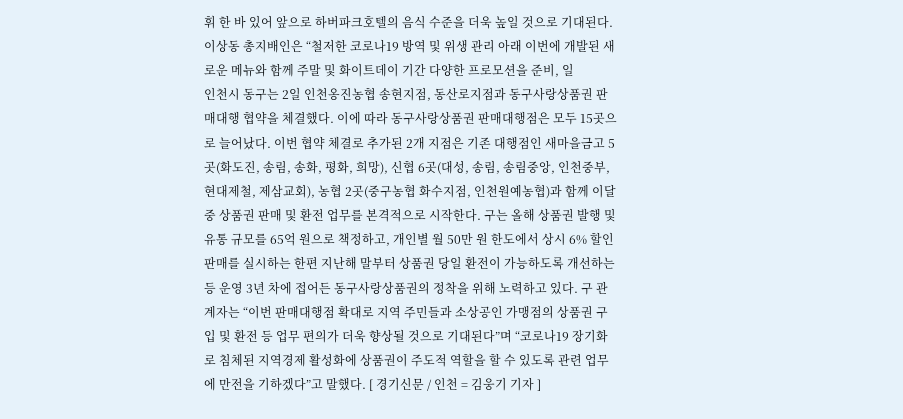휘 한 바 있어 앞으로 하버파크호텔의 음식 수준을 더욱 높일 것으로 기대된다. 이상동 총지배인은 “철저한 코로나19 방역 및 위생 관리 아래 이번에 개발된 새로운 메뉴와 함께 주말 및 화이트데이 기간 다양한 프로모션을 준비, 일
인천시 동구는 2일 인천옹진농협 송현지점, 동산로지점과 동구사랑상품권 판매대행 협약을 체결했다. 이에 따라 동구사랑상품권 판매대행점은 모두 15곳으로 늘어났다. 이번 협약 체결로 추가된 2개 지점은 기존 대행점인 새마을금고 5곳(화도진, 송림, 송화, 평화, 희망), 신협 6곳(대성, 송림, 송림중앙, 인천중부, 현대제철, 제삼교회), 농협 2곳(중구농협 화수지점, 인천원예농협)과 함께 이달 중 상품권 판매 및 환전 업무를 본격적으로 시작한다. 구는 올해 상품권 발행 및 유통 규모를 65억 원으로 책정하고, 개인별 월 50만 원 한도에서 상시 6% 할인 판매를 실시하는 한편 지난해 말부터 상품권 당일 환전이 가능하도록 개선하는 등 운영 3년 차에 접어든 동구사랑상품권의 정착을 위해 노력하고 있다. 구 관계자는 “이번 판매대행점 확대로 지역 주민들과 소상공인 가맹점의 상품권 구입 및 환전 등 업무 편의가 더욱 향상될 것으로 기대된다”며 “코로나19 장기화로 침체된 지역경제 활성화에 상품권이 주도적 역할을 할 수 있도록 관련 업무에 만전을 기하겠다”고 말했다. [ 경기신문 / 인천 = 김웅기 기자 ]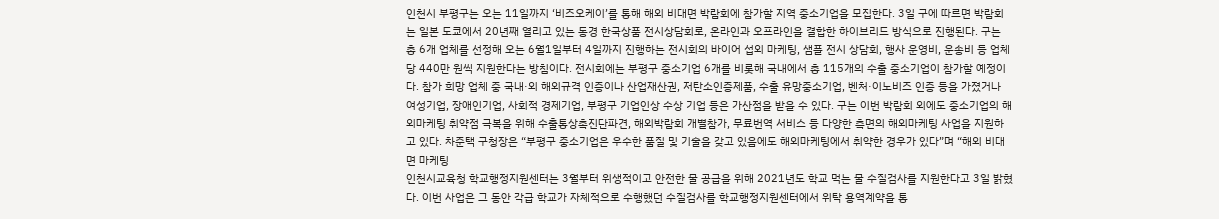인천시 부평구는 오는 11일까지 ‘비즈오케이’를 통해 해외 비대면 박람회에 참가할 지역 중소기업을 모집한다. 3일 구에 따르면 박람회는 일본 도쿄에서 20년째 열리고 있는 동경 한국상품 전시상담회로, 온라인과 오프라인을 결합한 하이브리드 방식으로 진행된다. 구는 총 6개 업체를 선정해 오는 6월1일부터 4일까지 진행하는 전시회의 바이어 섭외 마케팅, 샘플 전시 상담회, 행사 운영비, 운송비 등 업체 당 440만 원씩 지원한다는 방침이다. 전시회에는 부평구 중소기업 6개를 비롯해 국내에서 총 115개의 수출 중소기업이 참가할 예정이다. 참가 희망 업체 중 국내·외 해외규격 인증이나 산업재산권, 저탄소인증제품, 수출 유망중소기업, 벤처·이노비즈 인증 등을 가졌거나 여성기업, 장애인기업, 사회적 경제기업, 부평구 기업인상 수상 기업 등은 가산점을 받을 수 있다. 구는 이번 박람회 외에도 중소기업의 해외마케팅 취약점 극복을 위해 수출통상촉진단파견, 해외박람회 개별참가, 무료번역 서비스 등 다양한 측면의 해외마케팅 사업을 지원하고 있다. 차준택 구청장은 “부평구 중소기업은 우수한 품질 및 기술을 갖고 있음에도 해외마케팅에서 취약한 경우가 있다”며 “해외 비대면 마케팅
인천시교육청 학교행정지원센터는 3월부터 위생적이고 안전한 물 공급을 위해 2021년도 학교 먹는 물 수질검사를 지원한다고 3일 밝혔다. 이번 사업은 그 동안 각급 학교가 자체적으로 수행했던 수질검사를 학교행정지원센터에서 위탁 용역계약을 통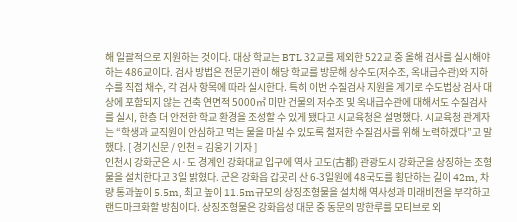해 일괄적으로 지원하는 것이다. 대상 학교는 BTL 32교를 제외한 522교 중 올해 검사를 실시해야 하는 486교이다. 검사 방법은 전문기관이 해당 학교를 방문해 상수도(저수조, 옥내급수관)와 지하수를 직접 채수, 각 검사 항목에 따라 실시한다. 특히 이번 수질검사 지원을 계기로 수도법상 검사 대상에 포함되지 않는 건축 연면적 5000㎡ 미만 건물의 저수조 및 옥내급수관에 대해서도 수질검사를 실시, 한층 더 안전한 학교 환경을 조성할 수 있게 됐다고 시교육청은 설명했다. 시교육청 관계자는 “학생과 교직원이 안심하고 먹는 물을 마실 수 있도록 철저한 수질검사를 위해 노력하겠다”고 말했다. [ 경기신문 / 인천 = 김웅기 기자 ]
인천시 강화군은 시·도 경계인 강화대교 입구에 역사 고도(古都) 관광도시 강화군을 상징하는 조형물을 설치한다고 3일 밝혔다. 군은 강화읍 갑곳리 산 6-3일원에 48국도를 횡단하는 길이 42m, 차량 통과높이 5.5m, 최고 높이 11.5m규모의 상징조형물을 설치해 역사성과 미래비전을 부각하고 랜드마크화할 방침이다. 상징조형물은 강화읍성 대문 중 동문의 망한루를 모티브로 외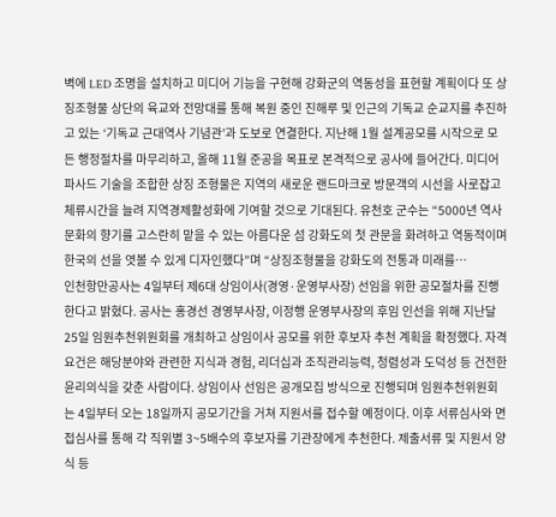벽에 LED 조명을 설치하고 미디어 기능을 구현해 강화군의 역동성을 표현할 계획이다 또 상징조형물 상단의 육교와 전망대를 통해 복원 중인 진해루 및 인근의 기독교 순교지를 추진하고 있는 ‘기독교 근대역사 기념관’과 도보로 연결한다. 지난해 1월 설계공모를 시작으로 모든 행정절차를 마무리하고, 올해 11월 준공을 목표로 본격적으로 공사에 들어간다. 미디어파사드 기술을 조합한 상징 조형물은 지역의 새로운 랜드마크로 방문객의 시선을 사로잡고 체류시간을 늘려 지역경제활성화에 기여할 것으로 기대된다. 유천호 군수는 “5000년 역사 문화의 향기를 고스란히 맡을 수 있는 아름다운 섬 강화도의 첫 관문을 화려하고 역동적이며 한국의 선을 엿볼 수 있게 디자인했다”며 “상징조형물을 강화도의 전통과 미래를…
인천항만공사는 4일부터 제6대 상임이사(경영·운영부사장) 선임을 위한 공모절차를 진행한다고 밝혔다. 공사는 홍경선 경영부사장, 이정행 운영부사장의 후임 인선을 위해 지난달 25일 임원추천위원회를 개최하고 상임이사 공모를 위한 후보자 추천 계획을 확정했다. 자격요건은 해당분야와 관련한 지식과 경험, 리더십과 조직관리능력, 청렴성과 도덕성 등 건전한 윤리의식을 갖춘 사람이다. 상임이사 선임은 공개모집 방식으로 진행되며 임원추천위원회는 4일부터 오는 18일까지 공모기간을 거쳐 지원서를 접수할 예정이다. 이후 서류심사와 면접심사를 통해 각 직위별 3~5배수의 후보자를 기관장에게 추천한다. 제출서류 및 지원서 양식 등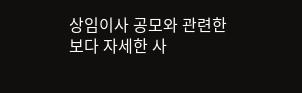상임이사 공모와 관련한 보다 자세한 사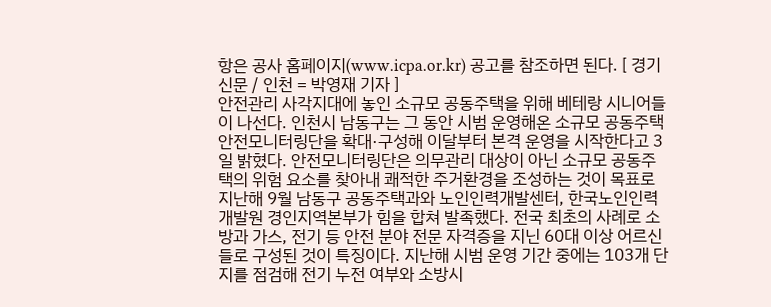항은 공사 홈페이지(www.icpa.or.kr) 공고를 참조하면 된다. [ 경기신문 / 인천 = 박영재 기자 ]
안전관리 사각지대에 놓인 소규모 공동주택을 위해 베테랑 시니어들이 나선다. 인천시 남동구는 그 동안 시범 운영해온 소규모 공동주택 안전모니터링단을 확대·구성해 이달부터 본격 운영을 시작한다고 3일 밝혔다. 안전모니터링단은 의무관리 대상이 아닌 소규모 공동주택의 위험 요소를 찾아내 쾌적한 주거환경을 조성하는 것이 목표로 지난해 9월 남동구 공동주택과와 노인인력개발센터, 한국노인인력개발원 경인지역본부가 힘을 합쳐 발족했다. 전국 최초의 사례로 소방과 가스, 전기 등 안전 분야 전문 자격증을 지닌 60대 이상 어르신들로 구성된 것이 특징이다. 지난해 시범 운영 기간 중에는 103개 단지를 점검해 전기 누전 여부와 소방시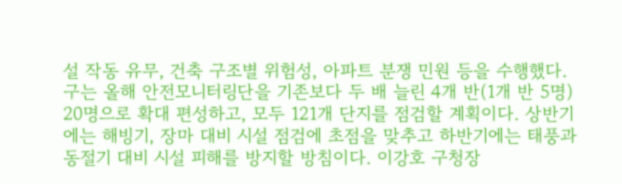설 작동 유무, 건축 구조별 위험성, 아파트 분쟁 민원 등을 수행했다. 구는 올해 안전모니터링단을 기존보다 두 배 늘린 4개 반(1개 반 5명) 20명으로 확대 편성하고, 모두 121개 단지를 점검할 계획이다. 상반기에는 해빙기, 장마 대비 시설 점검에 초점을 맞추고 하반기에는 태풍과 동절기 대비 시설 피해를 방지할 방침이다. 이강호 구청장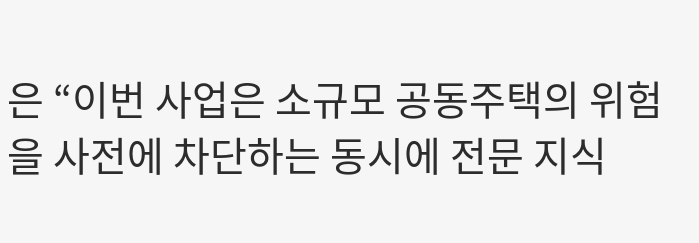은 “이번 사업은 소규모 공동주택의 위험을 사전에 차단하는 동시에 전문 지식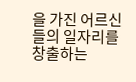을 가진 어르신들의 일자리를 창출하는